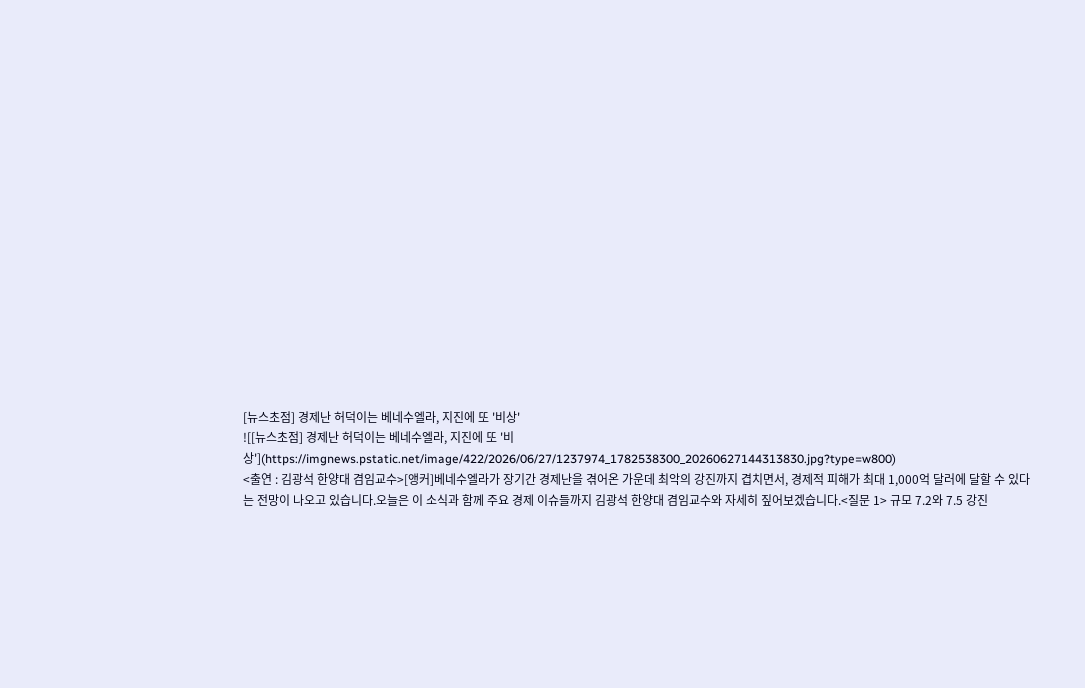[뉴스초점] 경제난 허덕이는 베네수엘라, 지진에 또 '비상'
![[뉴스초점] 경제난 허덕이는 베네수엘라, 지진에 또 '비상'](https://imgnews.pstatic.net/image/422/2026/06/27/1237974_1782538300_20260627144313830.jpg?type=w800)
<출연 : 김광석 한양대 겸임교수>[앵커]베네수엘라가 장기간 경제난을 겪어온 가운데 최악의 강진까지 겹치면서, 경제적 피해가 최대 1,000억 달러에 달할 수 있다는 전망이 나오고 있습니다.오늘은 이 소식과 함께 주요 경제 이슈들까지 김광석 한양대 겸임교수와 자세히 짚어보겠습니다.<질문 1> 규모 7.2와 7.5 강진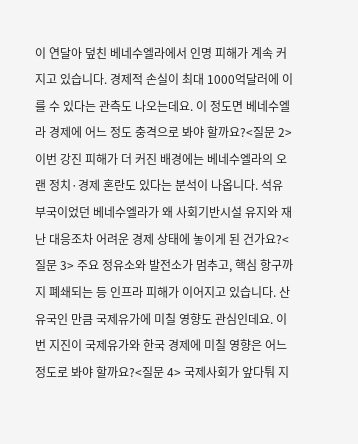이 연달아 덮친 베네수엘라에서 인명 피해가 계속 커지고 있습니다. 경제적 손실이 최대 1000억달러에 이를 수 있다는 관측도 나오는데요. 이 정도면 베네수엘라 경제에 어느 정도 충격으로 봐야 할까요?<질문 2> 이번 강진 피해가 더 커진 배경에는 베네수엘라의 오랜 정치·경제 혼란도 있다는 분석이 나옵니다. 석유 부국이었던 베네수엘라가 왜 사회기반시설 유지와 재난 대응조차 어려운 경제 상태에 놓이게 된 건가요?<질문 3> 주요 정유소와 발전소가 멈추고, 핵심 항구까지 폐쇄되는 등 인프라 피해가 이어지고 있습니다. 산유국인 만큼 국제유가에 미칠 영향도 관심인데요. 이번 지진이 국제유가와 한국 경제에 미칠 영향은 어느 정도로 봐야 할까요?<질문 4> 국제사회가 앞다퉈 지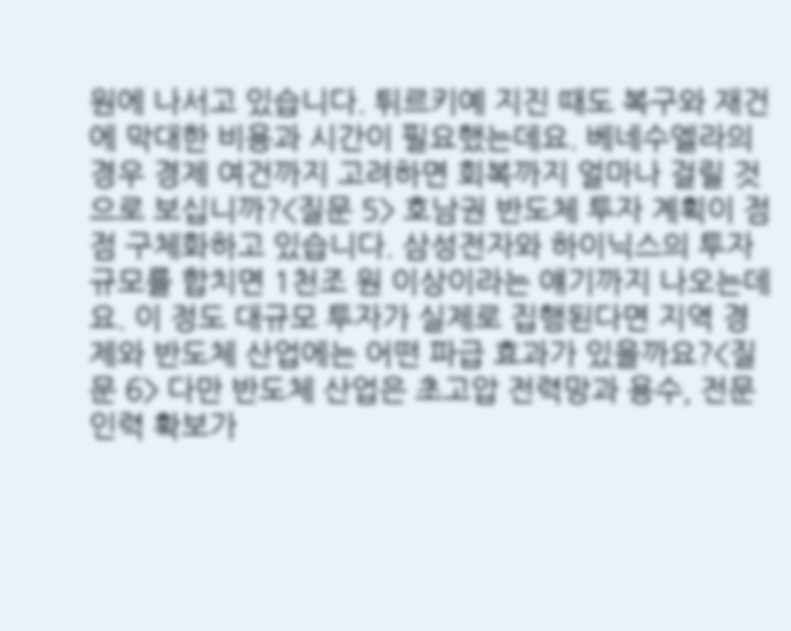원에 나서고 있습니다. 튀르키예 지진 때도 복구와 재건에 막대한 비용과 시간이 필요했는데요. 베네수엘라의 경우 경제 여건까지 고려하면 회복까지 얼마나 걸릴 것으로 보십니까?<질문 5> 호남권 반도체 투자 계획이 점점 구체화하고 있습니다. 삼성전자와 하이닉스의 투자 규모를 합치면 1천조 원 이상이라는 얘기까지 나오는데요. 이 정도 대규모 투자가 실제로 집행된다면 지역 경제와 반도체 산업에는 어떤 파급 효과가 있을까요?<질문 6> 다만 반도체 산업은 초고압 전력망과 용수, 전문 인력 확보가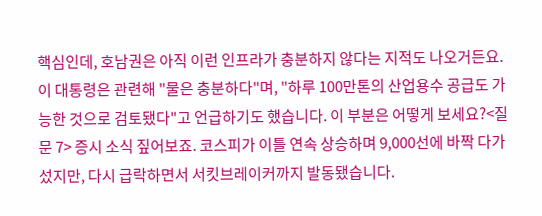핵심인데, 호남권은 아직 이런 인프라가 충분하지 않다는 지적도 나오거든요. 이 대통령은 관련해 "물은 충분하다"며, "하루 100만톤의 산업용수 공급도 가능한 것으로 검토됐다"고 언급하기도 했습니다. 이 부분은 어떻게 보세요?<질문 7> 증시 소식 짚어보죠. 코스피가 이틀 연속 상승하며 9,000선에 바짝 다가섰지만, 다시 급락하면서 서킷브레이커까지 발동됐습니다.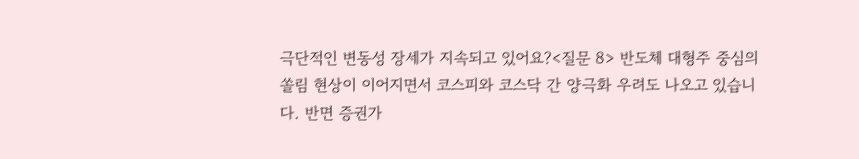극단적인 변동성 장세가 지속되고 있어요?<질문 8> 반도체 대형주 중심의 쏠림 현상이 이어지면서 코스피와 코스닥 간 양극화 우려도 나오고 있습니다. 반면 증권가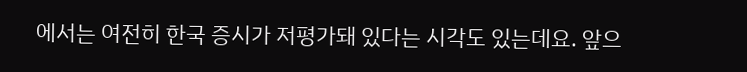에서는 여전히 한국 증시가 저평가돼 있다는 시각도 있는데요. 앞으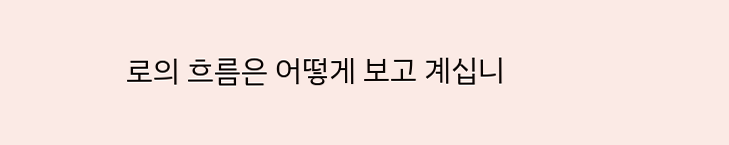로의 흐름은 어떻게 보고 계십니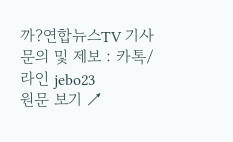까?연합뉴스TV 기사문의 및 제보 : 카톡/라인 jebo23
원문 보기 ↗